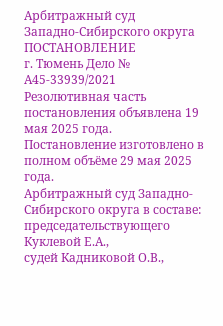Арбитражный суд
Западно-Сибирского округа
ПОСТАНОВЛЕНИЕ
г. Тюмень Дело № А45-33939/2021
Резолютивная часть постановления объявлена 19 мая 2025 года.
Постановление изготовлено в полном объёме 29 мая 2025 года.
Арбитражный суд Западно-Сибирского округа в составе:
председательствующего Куклевой Е.А.,
судей Кадниковой О.В.,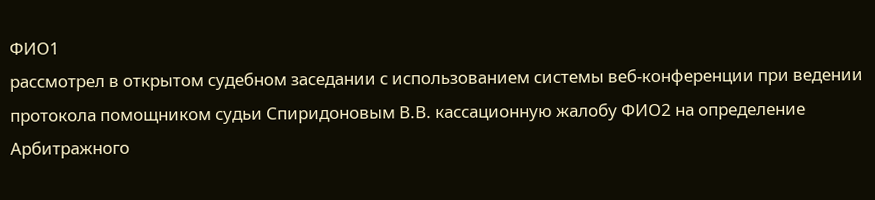ФИО1
рассмотрел в открытом судебном заседании с использованием системы веб-конференции при ведении протокола помощником судьи Спиридоновым В.В. кассационную жалобу ФИО2 на определение Арбитражного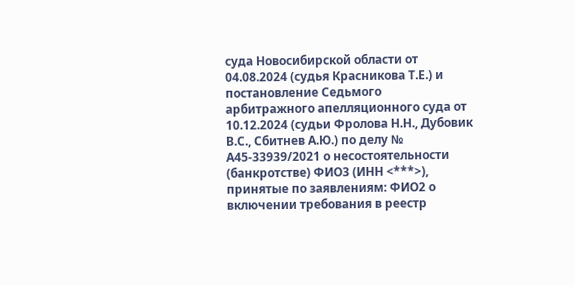суда Новосибирской области от 04.08.2024 (судья Красникова Т.Е.) и постановление Седьмого арбитражного апелляционного суда от 10.12.2024 (судьи Фролова Н.Н., Дубовик В.С., Сбитнев А.Ю.) по делу № А45-33939/2021 о несостоятельности (банкротстве) ФИО3 (ИНН <***>), принятые по заявлениям: ФИО2 о включении требования в реестр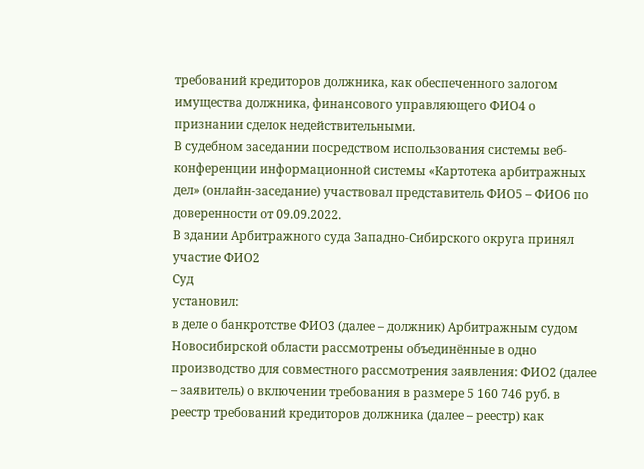требований кредиторов должника, как обеспеченного залогом имущества должника, финансового управляющего ФИО4 о признании сделок недействительными.
В судебном заседании посредством использования системы веб-конференции информационной системы «Картотека арбитражных дел» (онлайн-заседание) участвовал представитель ФИО5 – ФИО6 по доверенности от 09.09.2022.
В здании Арбитражного суда Западно-Сибирского округа принял участие ФИО2
Суд
установил:
в деле о банкротстве ФИО3 (далее – должник) Арбитражным судом Новосибирской области рассмотрены объединённые в одно производство для совместного рассмотрения заявления: ФИО2 (далее – заявитель) о включении требования в размере 5 160 746 руб. в реестр требований кредиторов должника (далее – реестр) как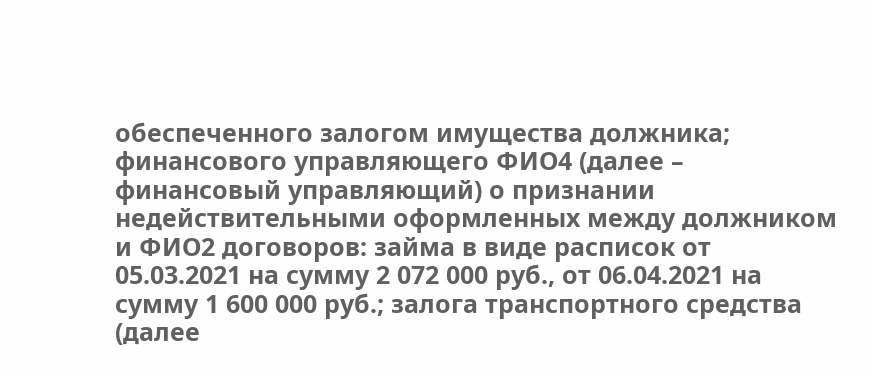обеспеченного залогом имущества должника; финансового управляющего ФИО4 (далее – финансовый управляющий) о признании недействительными оформленных между должником и ФИО2 договоров: займа в виде расписок от 05.03.2021 на сумму 2 072 000 руб., от 06.04.2021 на сумму 1 600 000 руб.; залога транспортного средства (далее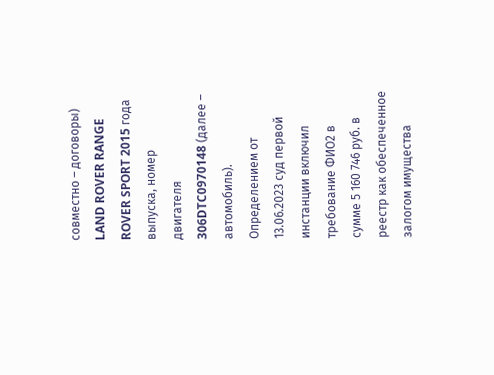совместно – договоры) LAND ROVER RANGE ROVER SPORT 2015 года выпуска, номер двигателя 306DTC0970148 (далее – автомобиль).
Определением от 13.06.2023 суд первой инстанции включил требование ФИО2 в сумме 5 160 746 руб. в реестр как обеспеченное залогом имущества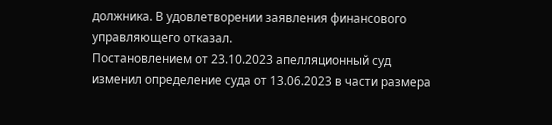должника. В удовлетворении заявления финансового управляющего отказал.
Постановлением от 23.10.2023 апелляционный суд изменил определение суда от 13.06.2023 в части размера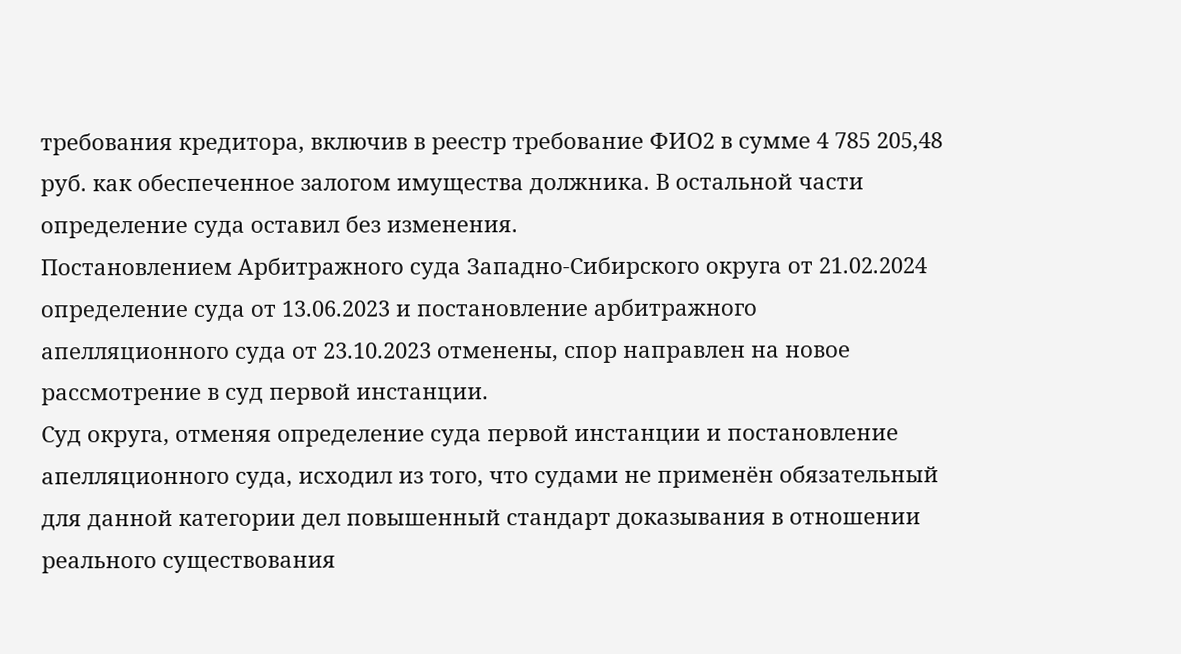требования кредитора, включив в реестр требование ФИО2 в сумме 4 785 205,48 руб. как обеспеченное залогом имущества должника. В остальной части определение суда оставил без изменения.
Постановлением Арбитражного суда Западно-Сибирского округа от 21.02.2024 определение суда от 13.06.2023 и постановление арбитражного апелляционного суда от 23.10.2023 отменены, спор направлен на новое рассмотрение в суд первой инстанции.
Суд округа, отменяя определение суда первой инстанции и постановление апелляционного суда, исходил из того, что судами не применён обязательный для данной категории дел повышенный стандарт доказывания в отношении реального существования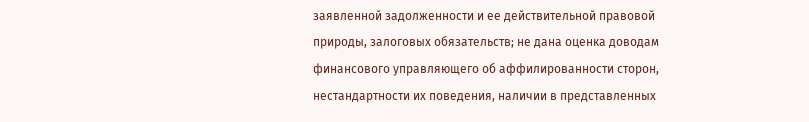заявленной задолженности и ее действительной правовой природы, залоговых обязательств; не дана оценка доводам финансового управляющего об аффилированности сторон, нестандартности их поведения, наличии в представленных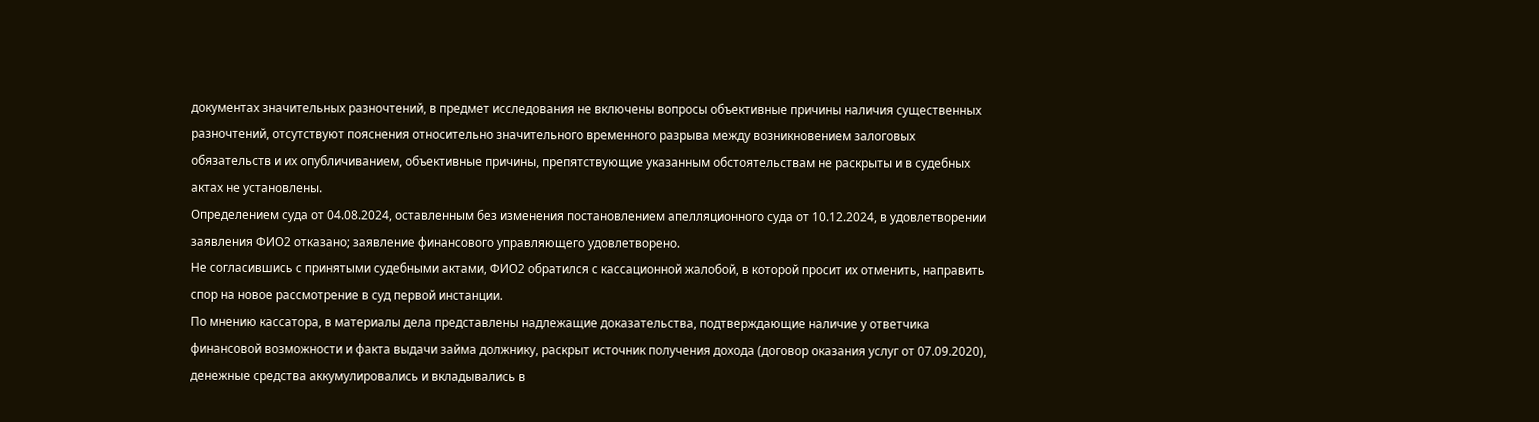документах значительных разночтений, в предмет исследования не включены вопросы объективные причины наличия существенных разночтений, отсутствуют пояснения относительно значительного временного разрыва между возникновением залоговых обязательств и их опубличиванием, объективные причины, препятствующие указанным обстоятельствам не раскрыты и в судебных актах не установлены.
Определением суда от 04.08.2024, оставленным без изменения постановлением апелляционного суда от 10.12.2024, в удовлетворении заявления ФИО2 отказано; заявление финансового управляющего удовлетворено.
Не согласившись с принятыми судебными актами, ФИО2 обратился с кассационной жалобой, в которой просит их отменить, направить спор на новое рассмотрение в суд первой инстанции.
По мнению кассатора, в материалы дела представлены надлежащие доказательства, подтверждающие наличие у ответчика финансовой возможности и факта выдачи займа должнику, раскрыт источник получения дохода (договор оказания услуг от 07.09.2020), денежные средства аккумулировались и вкладывались в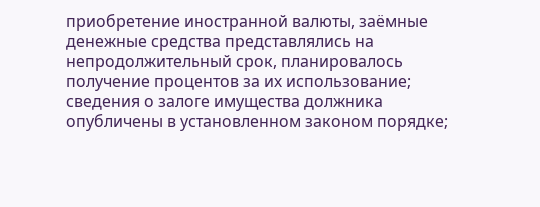приобретение иностранной валюты, заёмные денежные средства представлялись на непродолжительный срок, планировалось получение процентов за их использование; сведения о залоге имущества должника опубличены в установленном законом порядке;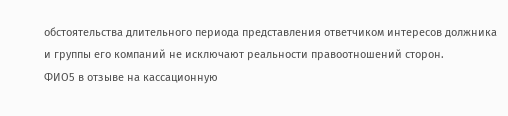обстоятельства длительного периода представления ответчиком интересов должника и группы его компаний не исключают реальности правоотношений сторон.
ФИО5 в отзыве на кассационную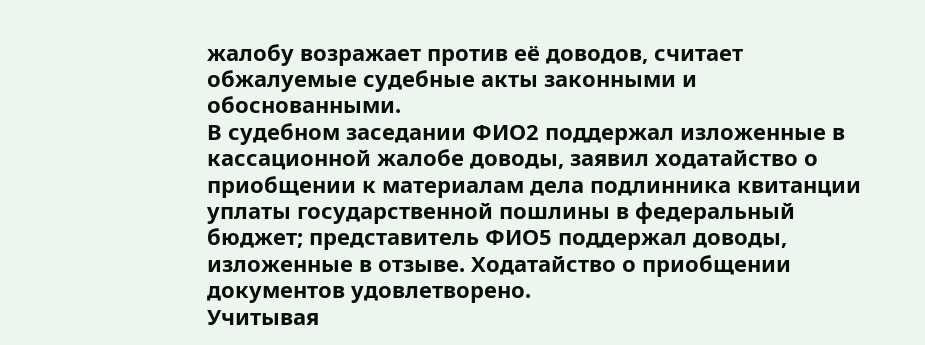жалобу возражает против её доводов, считает обжалуемые судебные акты законными и обоснованными.
В судебном заседании ФИО2 поддержал изложенные в кассационной жалобе доводы, заявил ходатайство о приобщении к материалам дела подлинника квитанции уплаты государственной пошлины в федеральный бюджет; представитель ФИО5 поддержал доводы, изложенные в отзыве. Ходатайство о приобщении документов удовлетворено.
Учитывая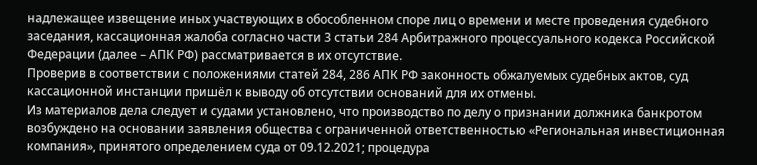надлежащее извещение иных участвующих в обособленном споре лиц о времени и месте проведения судебного заседания, кассационная жалоба согласно части 3 статьи 284 Арбитражного процессуального кодекса Российской Федерации (далее – АПК РФ) рассматривается в их отсутствие.
Проверив в соответствии с положениями статей 284, 286 АПК РФ законность обжалуемых судебных актов, суд кассационной инстанции пришёл к выводу об отсутствии оснований для их отмены.
Из материалов дела следует и судами установлено, что производство по делу о признании должника банкротом возбуждено на основании заявления общества с ограниченной ответственностью «Региональная инвестиционная компания», принятого определением суда от 09.12.2021; процедура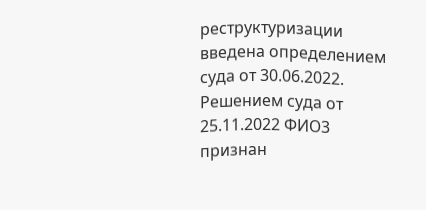реструктуризации введена определением суда от 30.06.2022.
Решением суда от 25.11.2022 ФИО3 признан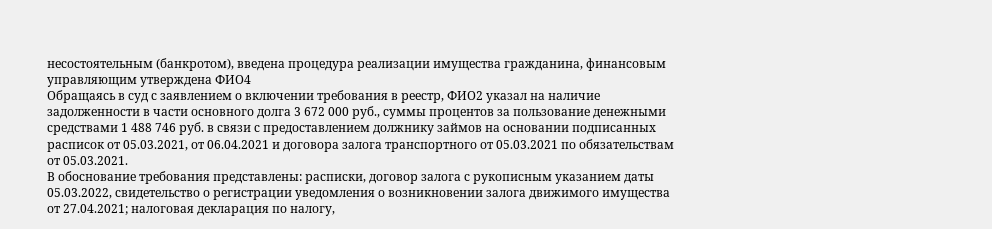несостоятельным (банкротом), введена процедура реализации имущества гражданина, финансовым управляющим утверждена ФИО4
Обращаясь в суд с заявлением о включении требования в реестр, ФИО2 указал на наличие задолженности в части основного долга 3 672 000 руб., суммы процентов за пользование денежными средствами 1 488 746 руб. в связи с предоставлением должнику займов на основании подписанных расписок от 05.03.2021, от 06.04.2021 и договора залога транспортного от 05.03.2021 по обязательствам от 05.03.2021.
В обоснование требования представлены: расписки, договор залога с рукописным указанием даты 05.03.2022, свидетельство о регистрации уведомления о возникновении залога движимого имущества от 27.04.2021; налоговая декларация по налогу,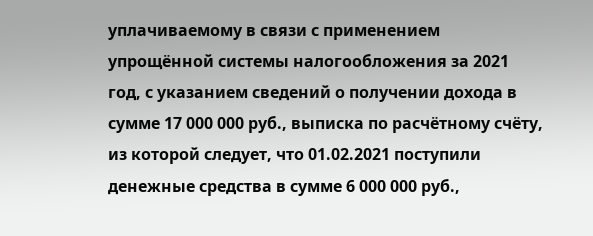уплачиваемому в связи с применением упрощённой системы налогообложения за 2021 год, с указанием сведений о получении дохода в сумме 17 000 000 руб., выписка по расчётному счёту, из которой следует, что 01.02.2021 поступили денежные средства в сумме 6 000 000 руб.,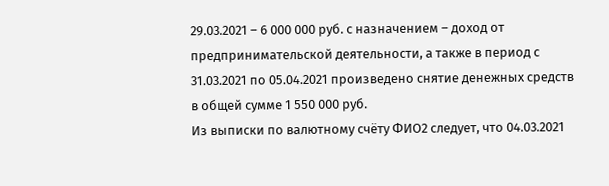29.03.2021 – 6 000 000 руб. с назначением – доход от предпринимательской деятельности, а также в период с 31.03.2021 по 05.04.2021 произведено снятие денежных средств в общей сумме 1 550 000 руб.
Из выписки по валютному счёту ФИО2 следует, что 04.03.2021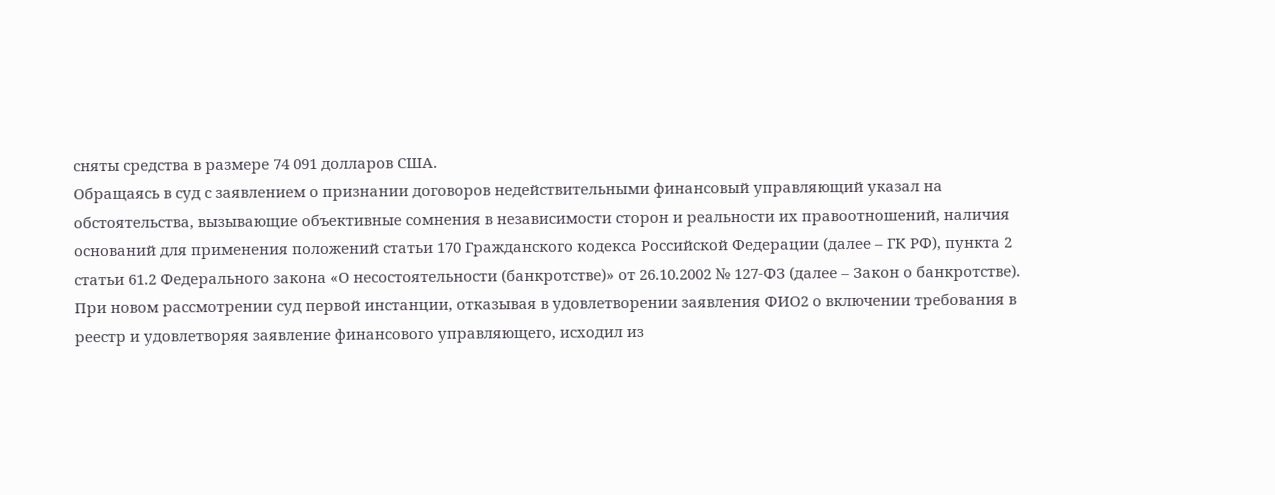сняты средства в размере 74 091 долларов США.
Обращаясь в суд с заявлением о признании договоров недействительными финансовый управляющий указал на обстоятельства, вызывающие объективные сомнения в независимости сторон и реальности их правоотношений, наличия оснований для применения положений статьи 170 Гражданского кодекса Российской Федерации (далее – ГК РФ), пункта 2 статьи 61.2 Федерального закона «О несостоятельности (банкротстве)» от 26.10.2002 № 127-ФЗ (далее – Закон о банкротстве).
При новом рассмотрении суд первой инстанции, отказывая в удовлетворении заявления ФИО2 о включении требования в реестр и удовлетворяя заявление финансового управляющего, исходил из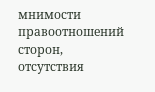мнимости правоотношений сторон, отсутствия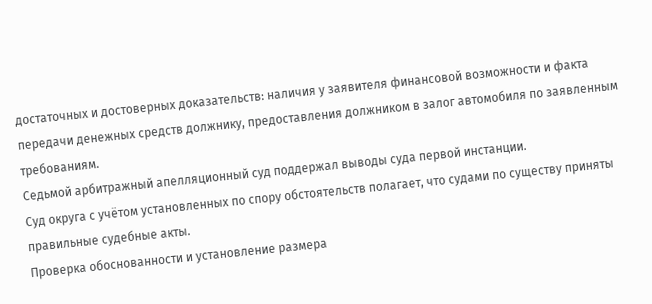достаточных и достоверных доказательств: наличия у заявителя финансовой возможности и факта передачи денежных средств должнику, предоставления должником в залог автомобиля по заявленным требованиям.
Седьмой арбитражный апелляционный суд поддержал выводы суда первой инстанции.
Суд округа с учётом установленных по спору обстоятельств полагает, что судами по существу приняты правильные судебные акты.
Проверка обоснованности и установление размера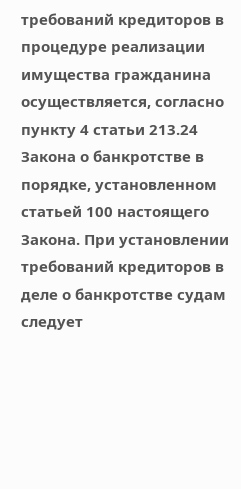требований кредиторов в процедуре реализации имущества гражданина осуществляется, согласно пункту 4 статьи 213.24 Закона о банкротстве в порядке, установленном статьей 100 настоящего Закона. При установлении требований кредиторов в деле о банкротстве судам следует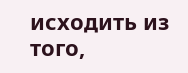исходить из того,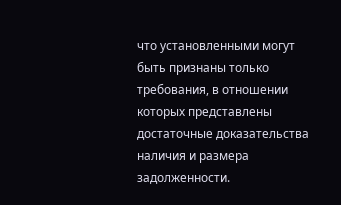что установленными могут быть признаны только требования, в отношении которых представлены достаточные доказательства наличия и размера задолженности.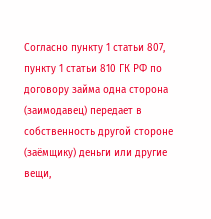Согласно пункту 1 статьи 807, пункту 1 статьи 810 ГК РФ по договору займа одна сторона (заимодавец) передает в собственность другой стороне (заёмщику) деньги или другие вещи,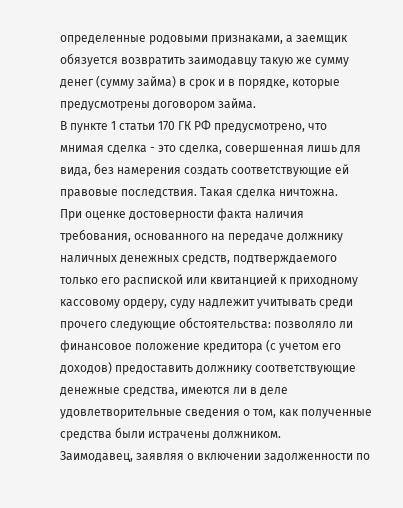определенные родовыми признаками, а заемщик обязуется возвратить заимодавцу такую же сумму денег (сумму займа) в срок и в порядке, которые предусмотрены договором займа.
В пункте 1 статьи 170 ГК РФ предусмотрено, что мнимая сделка - это сделка, совершенная лишь для вида, без намерения создать соответствующие ей правовые последствия. Такая сделка ничтожна.
При оценке достоверности факта наличия требования, основанного на передаче должнику наличных денежных средств, подтверждаемого только его распиской или квитанцией к приходному кассовому ордеру, суду надлежит учитывать среди прочего следующие обстоятельства: позволяло ли финансовое положение кредитора (с учетом его доходов) предоставить должнику соответствующие денежные средства, имеются ли в деле удовлетворительные сведения о том, как полученные средства были истрачены должником.
Заимодавец, заявляя о включении задолженности по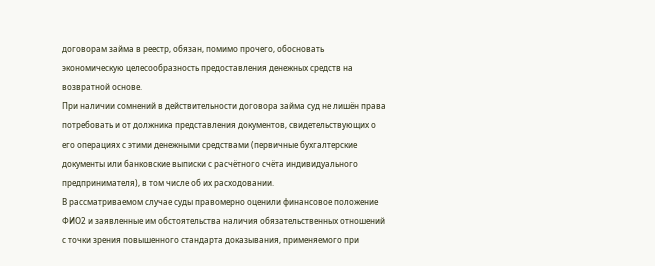договорам займа в реестр, обязан, помимо прочего, обосновать экономическую целесообразность предоставления денежных средств на возвратной основе.
При наличии сомнений в действительности договора займа суд не лишён права потребовать и от должника представления документов, свидетельствующих о его операциях с этими денежными средствами (первичные бухгалтерские документы или банковские выписки с расчётного счёта индивидуального предпринимателя), в том числе об их расходовании.
В рассматриваемом случае суды правомерно оценили финансовое положение ФИО2 и заявленные им обстоятельства наличия обязательственных отношений с точки зрения повышенного стандарта доказывания, применяемого при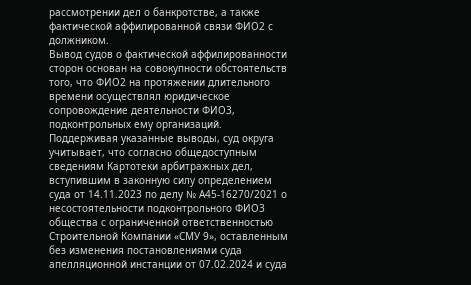рассмотрении дел о банкротстве, а также фактической аффилированной связи ФИО2 с должником.
Вывод судов о фактической аффилированности сторон основан на совокупности обстоятельств того, что ФИО2 на протяжении длительного времени осуществлял юридическое сопровождение деятельности ФИО3, подконтрольных ему организаций.
Поддерживая указанные выводы, суд округа учитывает, что согласно общедоступным сведениям Картотеки арбитражных дел, вступившим в законную силу определением суда от 14.11.2023 по делу № А45-16270/2021 о несостоятельности подконтрольного ФИО3 общества с ограниченной ответственностью Строительной Компании «СМУ 9», оставленным без изменения постановлениями суда апелляционной инстанции от 07.02.2024 и суда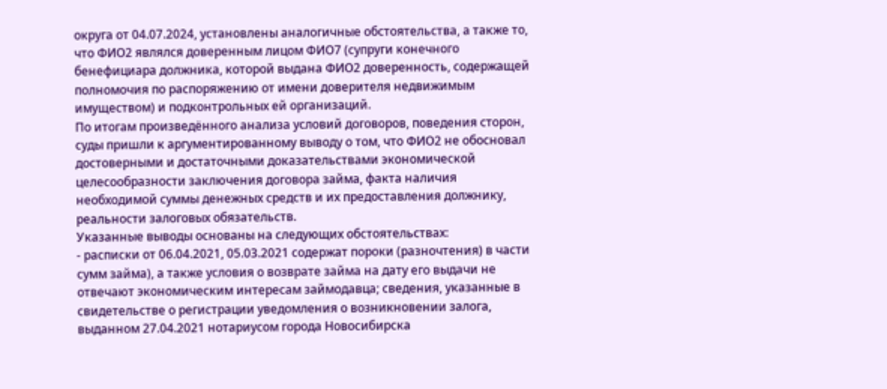округа от 04.07.2024, установлены аналогичные обстоятельства, а также то, что ФИО2 являлся доверенным лицом ФИО7 (супруги конечного бенефициара должника, которой выдана ФИО2 доверенность, содержащей полномочия по распоряжению от имени доверителя недвижимым имуществом) и подконтрольных ей организаций.
По итогам произведённого анализа условий договоров, поведения сторон, суды пришли к аргументированному выводу о том, что ФИО2 не обосновал достоверными и достаточными доказательствами экономической целесообразности заключения договора займа, факта наличия необходимой суммы денежных средств и их предоставления должнику, реальности залоговых обязательств.
Указанные выводы основаны на следующих обстоятельствах:
- расписки от 06.04.2021, 05.03.2021 содержат пороки (разночтения) в части сумм займа), а также условия о возврате займа на дату его выдачи не отвечают экономическим интересам займодавца; сведения, указанные в свидетельстве о регистрации уведомления о возникновении залога, выданном 27.04.2021 нотариусом города Новосибирска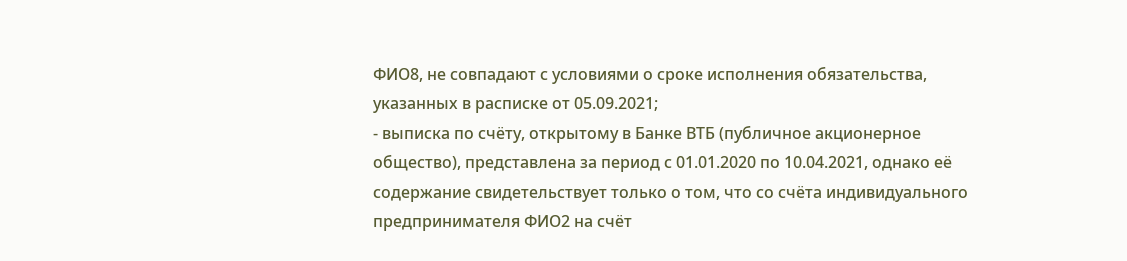ФИО8, не совпадают с условиями о сроке исполнения обязательства, указанных в расписке от 05.09.2021;
- выписка по счёту, открытому в Банке ВТБ (публичное акционерное общество), представлена за период с 01.01.2020 по 10.04.2021, однако её содержание свидетельствует только о том, что со счёта индивидуального предпринимателя ФИО2 на счёт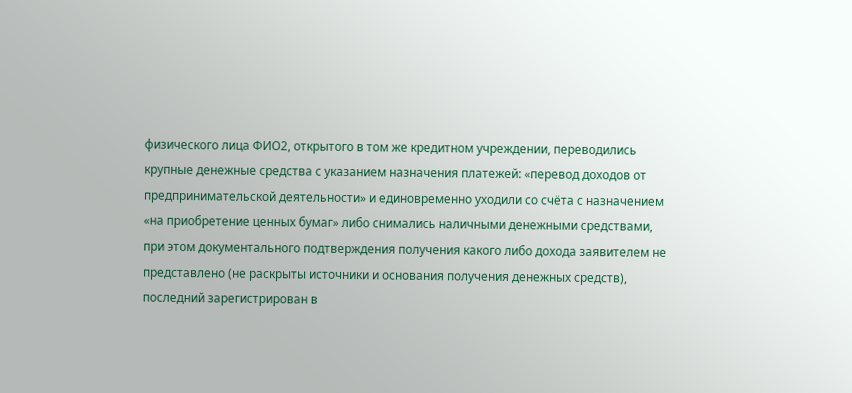физического лица ФИО2, открытого в том же кредитном учреждении, переводились крупные денежные средства с указанием назначения платежей: «перевод доходов от предпринимательской деятельности» и единовременно уходили со счёта с назначением «на приобретение ценных бумаг» либо снимались наличными денежными средствами, при этом документального подтверждения получения какого либо дохода заявителем не представлено (не раскрыты источники и основания получения денежных средств), последний зарегистрирован в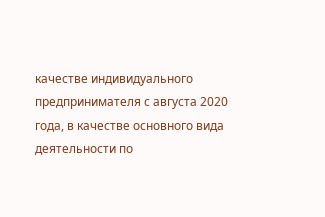качестве индивидуального предпринимателя с августа 2020 года, в качестве основного вида деятельности по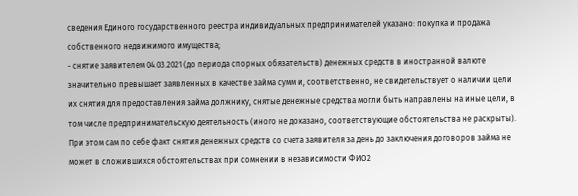сведения Единого государственного реестра индивидуальных предпринимателей указано: покупка и продажа собственного недвижимого имущества;
- снятие заявителем 04.03.2021 (до периода спорных обязательств) денежных средств в иностранной валюте значительно превышает заявленных в качестве займа сумм и, соответственно, не свидетельствует о наличии цели их снятия для предоставления займа должнику, снятые денежные средства могли быть направлены на иные цели, в том числе предпринимательскую деятельность (иного не доказано, соответствующие обстоятельства не раскрыты).
При этом сам по себе факт снятия денежных средств со счета заявителя за день до заключения договоров займа не может в сложившихся обстоятельствах при сомнении в независимости ФИО2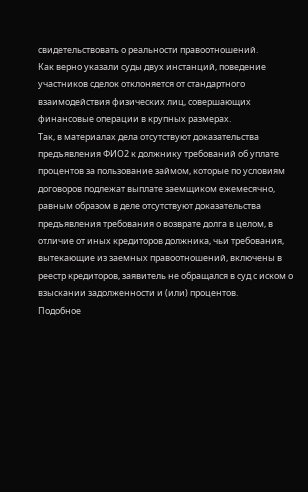свидетельствовать о реальности правоотношений.
Как верно указали суды двух инстанций, поведение участников сделок отклоняется от стандартного взаимодействия физических лиц, совершающих финансовые операции в крупных размерах.
Так, в материалах дела отсутствуют доказательства предъявления ФИО2 к должнику требований об уплате процентов за пользование займом, которые по условиям договоров подлежат выплате заемщиком ежемесячно, равным образом в деле отсутствуют доказательства предъявления требования о возврате долга в целом, в отличие от иных кредиторов должника, чьи требования, вытекающие из заемных правоотношений, включены в реестр кредиторов, заявитель не обращался в суд с иском о взыскании задолженности и (или) процентов.
Подобное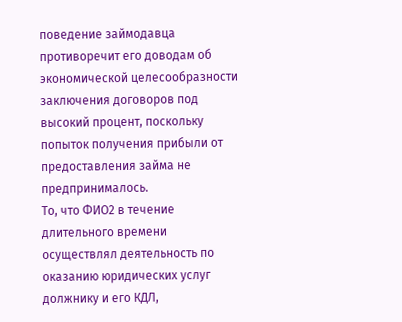поведение займодавца противоречит его доводам об экономической целесообразности заключения договоров под высокий процент, поскольку попыток получения прибыли от предоставления займа не предпринималось.
То, что ФИО2 в течение длительного времени осуществлял деятельность по оказанию юридических услуг должнику и его КДЛ,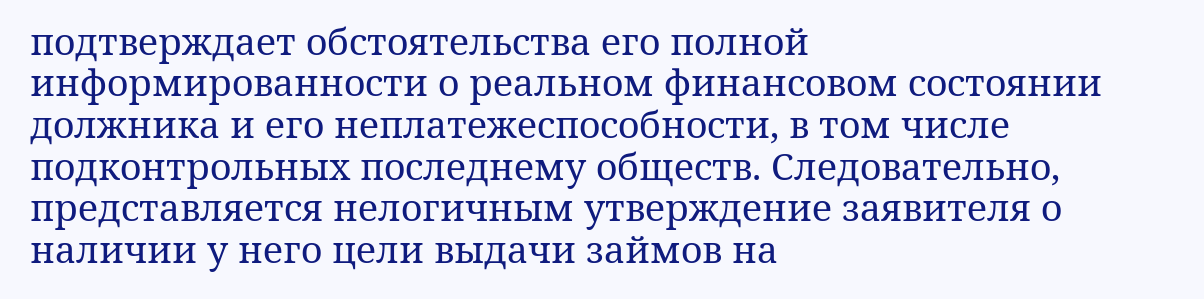подтверждает обстоятельства его полной информированности о реальном финансовом состоянии должника и его неплатежеспособности, в том числе подконтрольных последнему обществ. Следовательно, представляется нелогичным утверждение заявителя о наличии у него цели выдачи займов на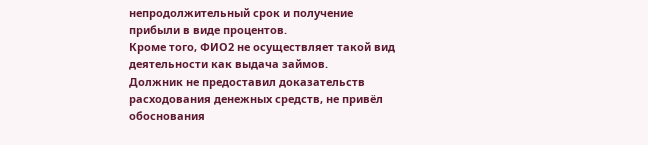непродолжительный срок и получение прибыли в виде процентов.
Кроме того, ФИО2 не осуществляет такой вид деятельности как выдача займов.
Должник не предоставил доказательств расходования денежных средств, не привёл обоснования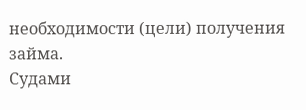необходимости (цели) получения займа.
Судами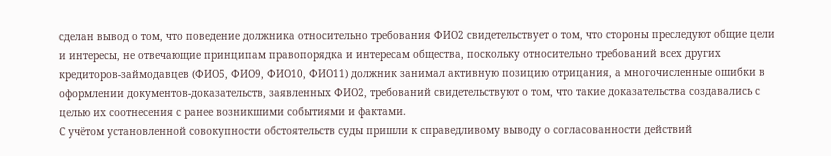сделан вывод о том, что поведение должника относительно требования ФИО2 свидетельствует о том, что стороны преследуют общие цели и интересы, не отвечающие принципам правопорядка и интересам общества, поскольку относительно требований всех других кредиторов-займодавцев (ФИО5, ФИО9, ФИО10, ФИО11) должник занимал активную позицию отрицания, а многочисленные ошибки в оформлении документов-доказательств, заявленных ФИО2, требований свидетельствуют о том, что такие доказательства создавались с целью их соотнесения с ранее возникшими событиями и фактами.
С учётом установленной совокупности обстоятельств суды пришли к справедливому выводу о согласованности действий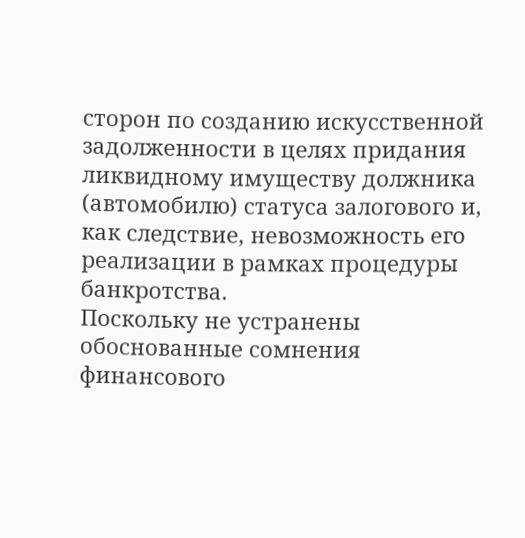сторон по созданию искусственной задолженности в целях придания ликвидному имуществу должника (автомобилю) статуса залогового и, как следствие, невозможность его реализации в рамках процедуры банкротства.
Поскольку не устранены обоснованные сомнения финансового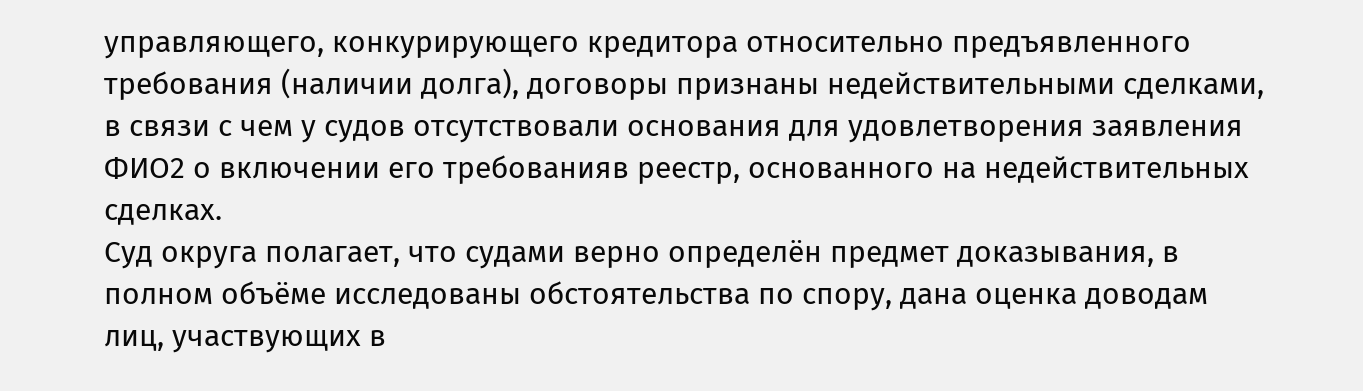управляющего, конкурирующего кредитора относительно предъявленного требования (наличии долга), договоры признаны недействительными сделками, в связи с чем у судов отсутствовали основания для удовлетворения заявления ФИО2 о включении его требованияв реестр, основанного на недействительных сделках.
Суд округа полагает, что судами верно определён предмет доказывания, в полном объёме исследованы обстоятельства по спору, дана оценка доводам лиц, участвующих в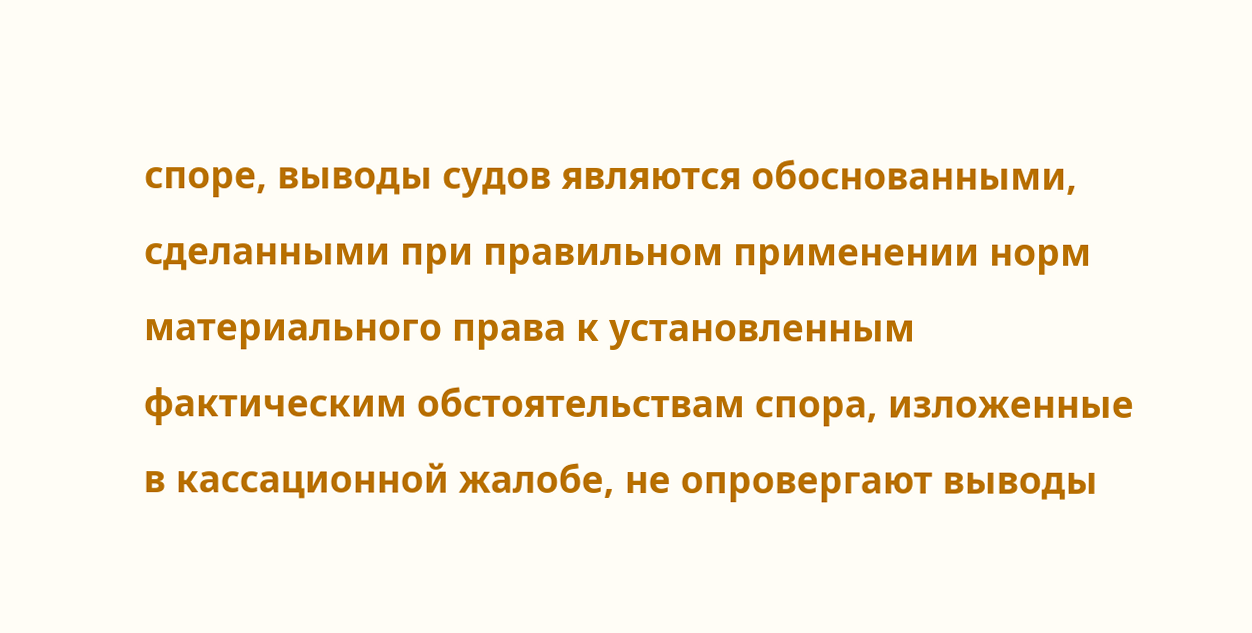споре, выводы судов являются обоснованными, сделанными при правильном применении норм материального права к установленным фактическим обстоятельствам спора, изложенные в кассационной жалобе, не опровергают выводы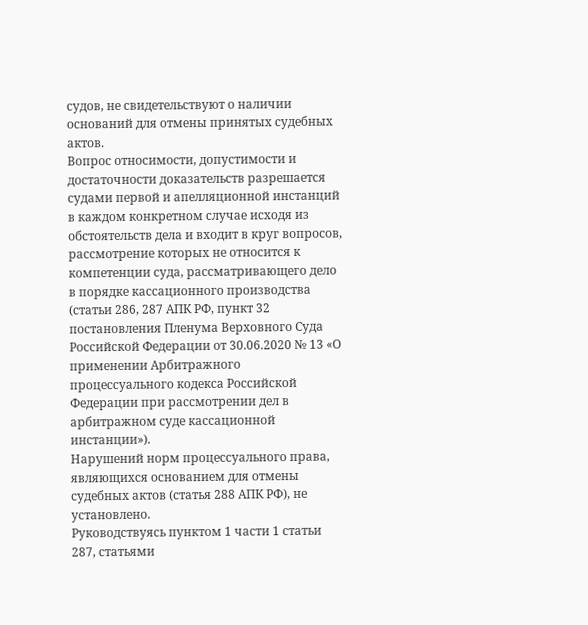судов, не свидетельствуют о наличии оснований для отмены принятых судебных актов.
Вопрос относимости, допустимости и достаточности доказательств разрешается судами первой и апелляционной инстанций в каждом конкретном случае исходя из обстоятельств дела и входит в круг вопросов, рассмотрение которых не относится к компетенции суда, рассматривающего дело в порядке кассационного производства (статьи 286, 287 АПК РФ, пункт 32 постановления Пленума Верховного Суда Российской Федерации от 30.06.2020 № 13 «О применении Арбитражного процессуального кодекса Российской Федерации при рассмотрении дел в арбитражном суде кассационной инстанции»).
Нарушений норм процессуального права, являющихся основанием для отмены судебных актов (статья 288 АПК РФ), не установлено.
Руководствуясь пунктом 1 части 1 статьи 287, статьями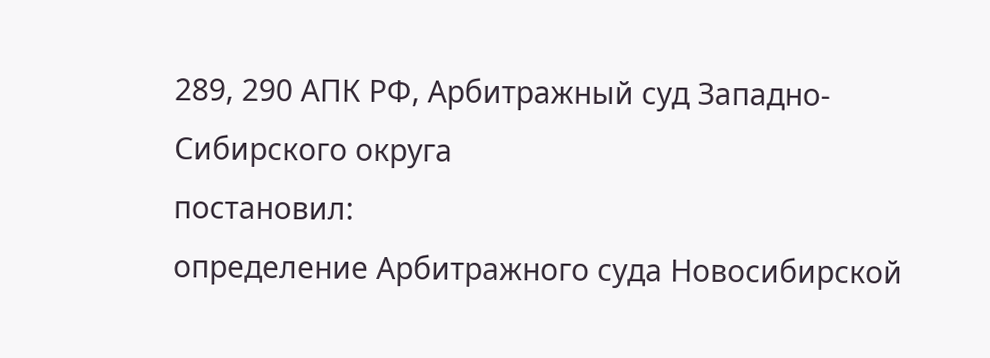289, 290 АПК РФ, Арбитражный суд Западно-Сибирского округа
постановил:
определение Арбитражного суда Новосибирской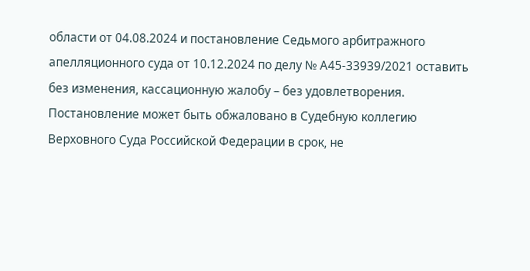области от 04.08.2024 и постановление Седьмого арбитражного апелляционного суда от 10.12.2024 по делу № А45-33939/2021 оставить без изменения, кассационную жалобу – без удовлетворения.
Постановление может быть обжаловано в Судебную коллегию Верховного Суда Российской Федерации в срок, не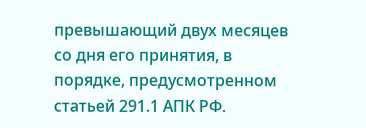превышающий двух месяцев со дня его принятия, в порядке, предусмотренном статьей 291.1 АПК РФ.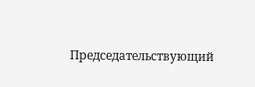Председательствующий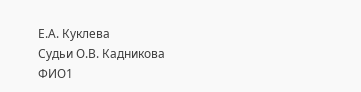Е.А. Куклева
Судьи О.В. Кадникова
ФИО1